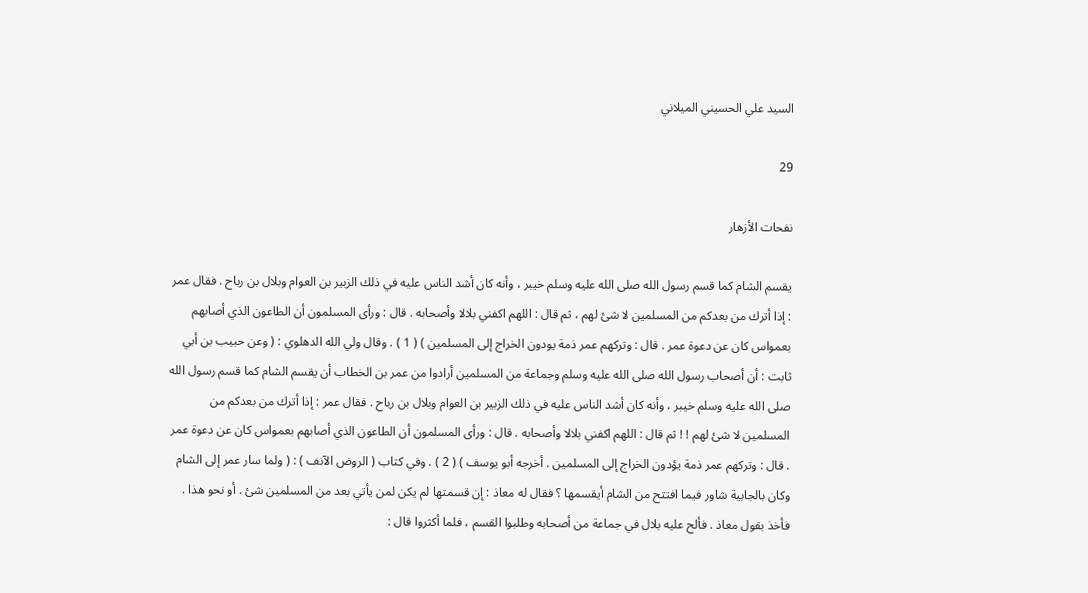السيد علي الحسيني الميلاني

29

نفحات الأزهار

يقسم الشام كما قسم رسول الله صلى الله عليه وسلم خيبر ، وأنه كان أشد الناس عليه في ذلك الزبير بن العوام وبلال بن رباح . فقال عمر : إذا أترك من بعدكم من المسلمين لا شئ لهم ، ثم قال : اللهم اكفني بلالا وأصحابه . قال : ورأى المسلمون أن الطاعون الذي أصابهم بعمواس كان عن دعوة عمر . قال : وتركهم عمر ذمة يودون الخراج إلى المسلمين ) ( 1 ) . وقال ولي الله الدهلوي : ( وعن حبيب بن أبي ثابت : أن أصحاب رسول الله صلى الله عليه وسلم وجماعة من المسلمين أرادوا من عمر بن الخطاب أن يقسم الشام كما قسم رسول الله صلى الله عليه وسلم خيبر ، وأنه كان أشد الناس عليه في ذلك الزبير بن العوام وبلال بن رباح . فقال عمر : إذا أترك من بعدكم من المسلمين لا شئ لهم ! ! ثم قال : اللهم اكفني بلالا وأصحابه . قال : ورأى المسلمون أن الطاعون الذي أصابهم بعمواس كان عن دعوة عمر . قال : وتركهم عمر ذمة يؤدون الخراج إلى المسلمين . أخرجه أبو يوسف ) ( 2 ) . وفي كتاب ( الروض الآنف ) : ( ولما سار عمر إلى الشام وكان بالجابية شاور فيما افتتح من الشام أيقسمها ؟ فقال له معاذ : إن قسمتها لم يكن لمن يأتي بعد من المسلمين شئ . أو نحو هذا . فأخذ بقول معاذ . فألح عليه بلال في جماعة من أصحابه وطلبوا القسم ، فلما أكثروا قال :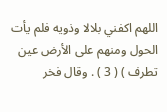اللهم اكفني بلالا وذويه فلم يأت الحول ومنهم على الأرض عين تطرف ) ( 3 ) . وقال فخر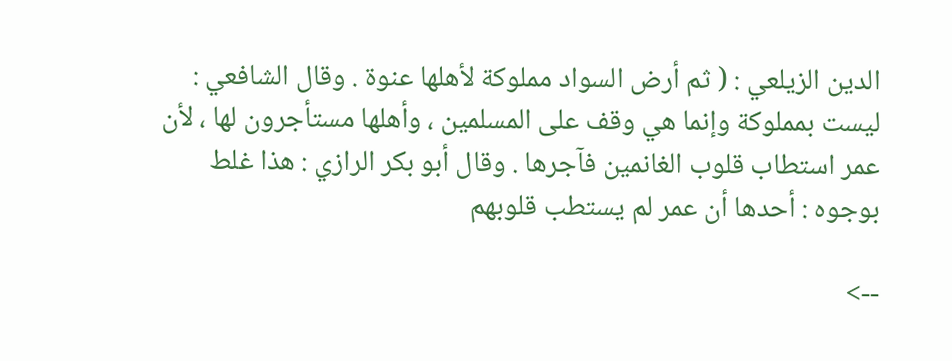الدين الزيلعي : ( ثم أرض السواد مملوكة لأهلها عنوة . وقال الشافعي : ليست بمملوكة وإنما هي وقف على المسلمين ، وأهلها مستأجرون لها ، لأن عمر استطاب قلوب الغانمين فآجرها . وقال أبو بكر الرازي : هذا غلط بوجوه : أحدها أن عمر لم يستطب قلوبهم

-->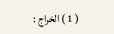( 1 ) الخراج :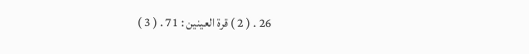26 . ( 2 ) قرة العينين : 71 . ( 3 )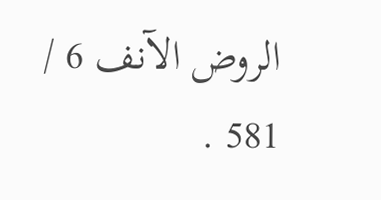الروض الآنف 6 / 581 .